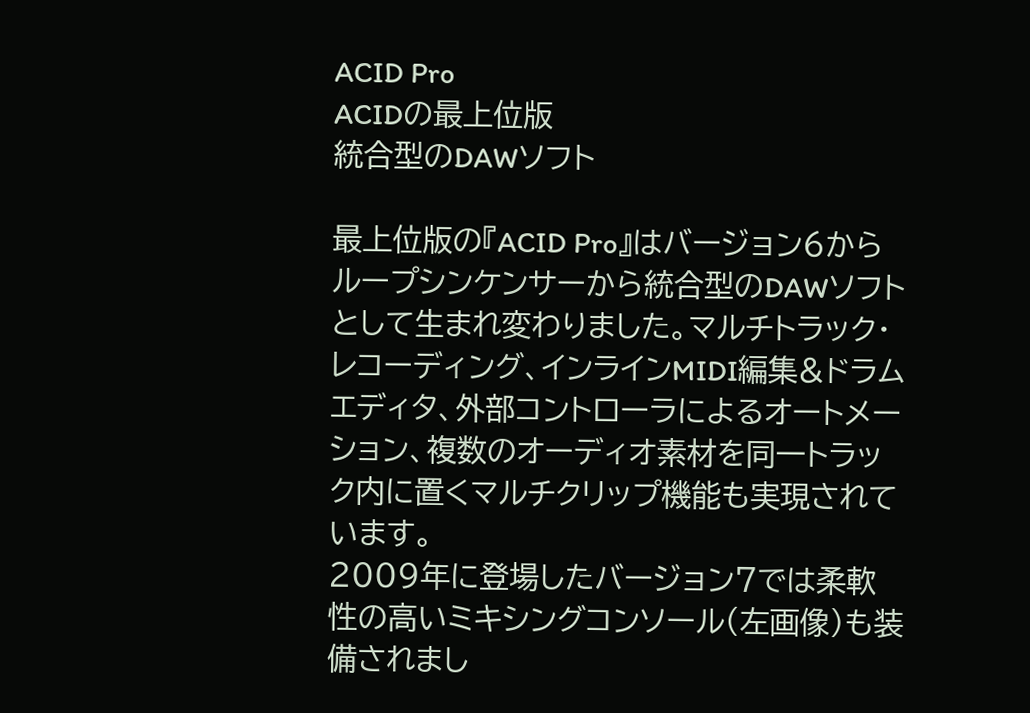ACID Pro
ACIDの最上位版
統合型のDAWソフト

最上位版の『ACID Pro』はバージョン6からループシンケンサーから統合型のDAWソフトとして生まれ変わりました。マルチトラック・レコーディング、インラインMIDI編集&ドラムエディタ、外部コントローラによるオートメーション、複数のオーディオ素材を同一トラック内に置くマルチクリップ機能も実現されています。
2009年に登場したバージョン7では柔軟性の高いミキシングコンソール(左画像)も装備されまし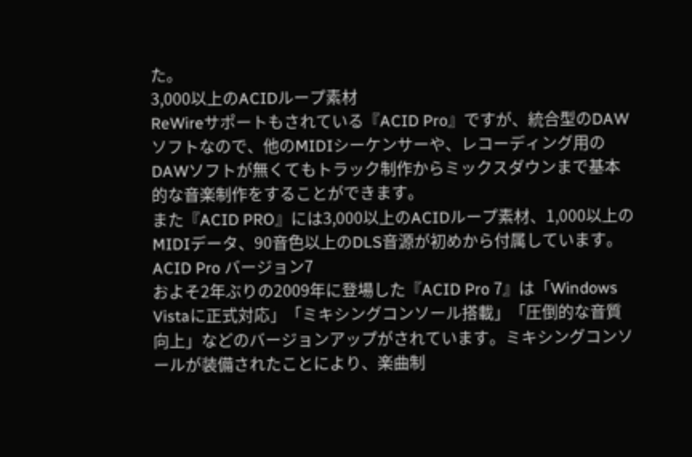た。
3,000以上のACIDループ素材
ReWireサポートもされている『ACID Pro』ですが、統合型のDAWソフトなので、他のMIDIシーケンサーや、レコーディング用のDAWソフトが無くてもトラック制作からミックスダウンまで基本的な音楽制作をすることができます。
また『ACID PRO』には3,000以上のACIDループ素材、1,000以上のMIDIデータ、90音色以上のDLS音源が初めから付属しています。
ACID Pro バージョン7
およそ2年ぶりの2009年に登場した『ACID Pro 7』は「Windows Vistaに正式対応」「ミキシングコンソール搭載」「圧倒的な音質向上」などのバージョンアップがされています。ミキシングコンソールが装備されたことにより、楽曲制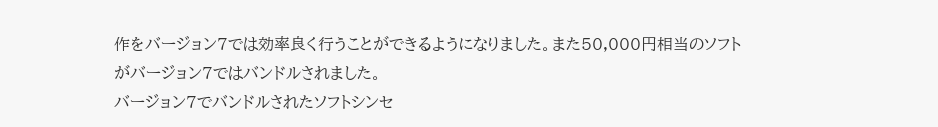作をバージョン7では効率良く行うことができるようになりました。また50,000円相当のソフトがバージョン7ではバンドルされました。
バージョン7でバンドルされたソフトシンセ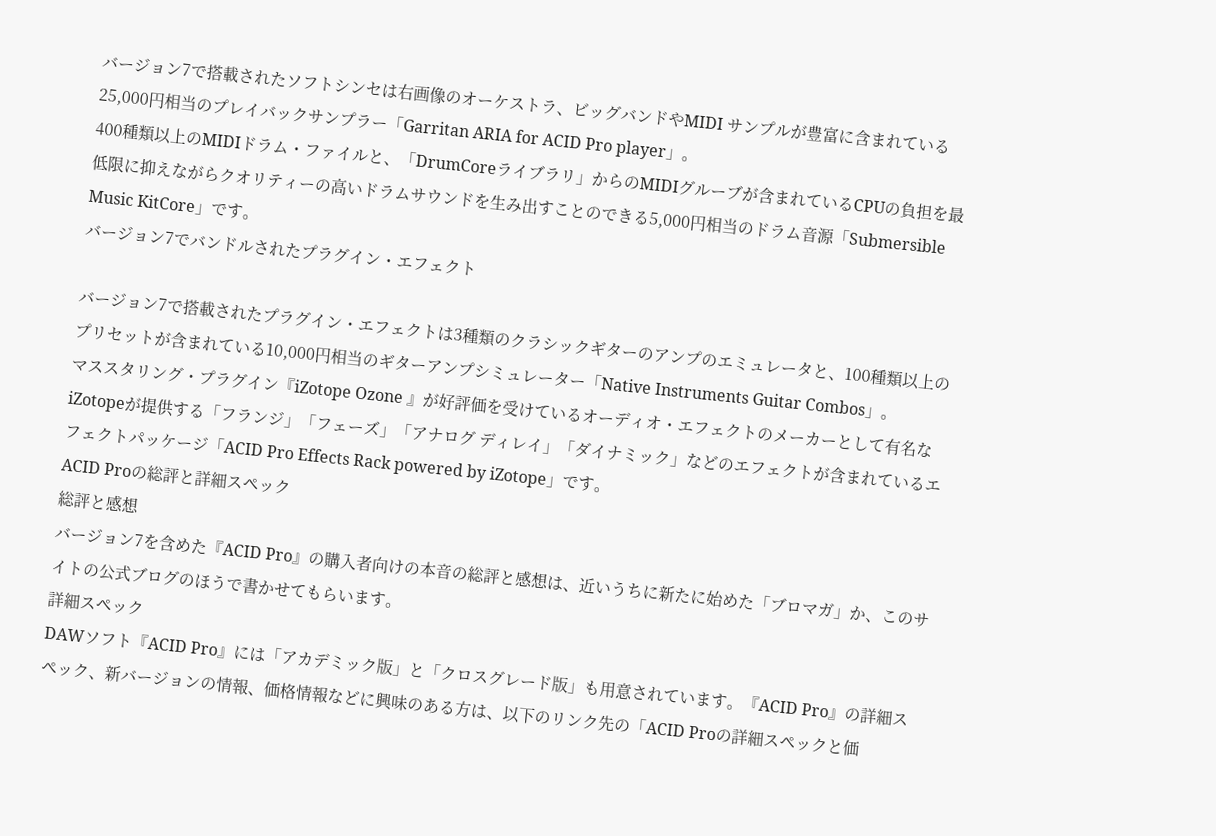バージョン7で搭載されたソフトシンセは右画像のオーケストラ、ビッグバンドやMIDI サンプルが豊富に含まれている25,000円相当のプレイバックサンプラー「Garritan ARIA for ACID Pro player」。
400種類以上のMIDIドラム・ファイルと、「DrumCoreライブラリ」からのMIDIグルーブが含まれているCPUの負担を最低限に抑えながらクオリティーの高いドラムサウンドを生み出すことのできる5,000円相当のドラム音源「Submersible Music KitCore」です。
バージョン7でバンドルされたプラグイン・エフェクト

バージョン7で搭載されたプラグイン・エフェクトは3種類のクラシックギターのアンプのエミュレータと、100種類以上のプリセットが含まれている10,000円相当のギターアンプシミュレーター「Native Instruments Guitar Combos」。
マススタリング・プラグイン『iZotope Ozone 』が好評価を受けているオーディオ・エフェクトのメーカーとして有名なiZotopeが提供する「フランジ」「フェーズ」「アナログ ディレイ」「ダイナミック」などのエフェクトが含まれているエフェクトパッケージ「ACID Pro Effects Rack powered by iZotope」です。
ACID Proの総評と詳細スペック
総評と感想
バージョン7を含めた『ACID Pro』の購入者向けの本音の総評と感想は、近いうちに新たに始めた「ブロマガ」か、このサイトの公式ブログのほうで書かせてもらいます。
詳細スペック
DAWソフト『ACID Pro』には「アカデミック版」と「クロスグレード版」も用意されています。『ACID Pro』の詳細スペック、新バージョンの情報、価格情報などに興味のある方は、以下のリンク先の「ACID Proの詳細スペックと価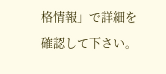格情報」で詳細を確認して下さい。